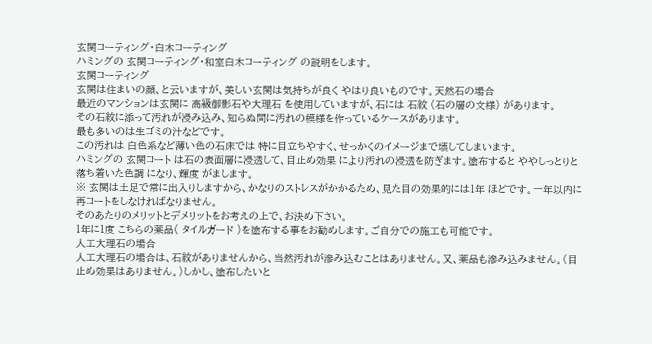玄関コーティング・白木コーティング
ハミングの 玄関コーティング・和室白木コーティング の説明をします。
玄関コーティング
玄関は住まいの顔、と云いますが、美しい玄関は気持ちが良く やはり良いものです。天然石の場合
最近のマンションは玄関に 高級御影石や大理石 を使用していますが、石には 石紋 (石の層の文様) があります。
その石紋に添って汚れが浸み込み、知らぬ間に汚れの模様を作っているケースがあります。
最も多いのは生ゴミの汁などです。
この汚れは 白色系など薄い色の石床では 特に目立ちやすく、せっかくのイメージまで壊してしまいます。
ハミングの 玄関コート は石の表面層に浸透して、目止め効果 により汚れの浸透を防ぎます。塗布すると ややしっとりと落ち着いた色調 になり、輝度 がまします。
※ 玄関は土足で常に出入りしますから、かなりのストレスがかかるため、見た目の効果的には1年 ほどです。一年以内に再コートをしなければなりません。
そのあたりのメリットとデメリットをお考えの上で、お決め下さい。
1年に1度 こちらの薬品( タイルガード )を塗布する事をお勧めします。ご自分での施工も可能です。
人工大理石の場合
人工大理石の場合は、石紋がありませんから、当然汚れが滲み込むことはありません。又、薬品も滲み込みません。(目止め効果はありません。)しかし、塗布したいと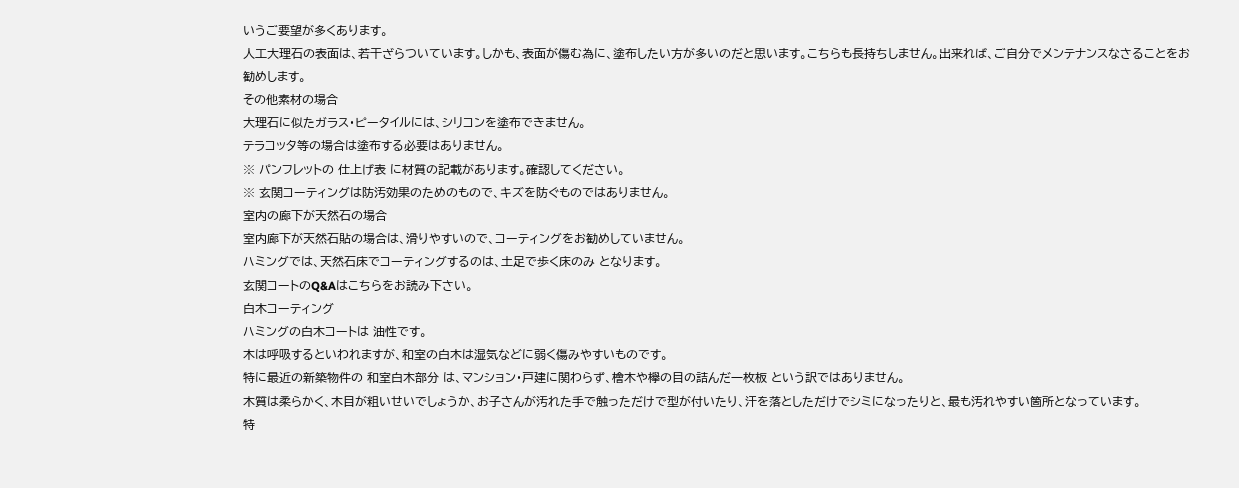いうご要望が多くあります。
人工大理石の表面は、若干ざらついています。しかも、表面が傷む為に、塗布したい方が多いのだと思います。こちらも長持ちしません。出来れば、ご自分でメンテナンスなさることをお勧めします。
その他素材の場合
大理石に似たガラス・ピータイルには、シリコンを塗布できません。
テラコッタ等の場合は塗布する必要はありません。
※ パンフレットの 仕上げ表 に材質の記載があります。確認してください。
※ 玄関コーティングは防汚効果のためのもので、キズを防ぐものではありません。
室内の廊下が天然石の場合
室内廊下が天然石貼の場合は、滑りやすいので、コーティングをお勧めしていません。
ハミングでは、天然石床でコーティングするのは、土足で歩く床のみ となります。
玄関コートのQ&Aはこちらをお読み下さい。
白木コーティング
ハミングの白木コートは 油性です。
木は呼吸するといわれますが、和室の白木は湿気などに弱く傷みやすいものです。
特に最近の新築物件の 和室白木部分 は、マンション・戸建に関わらず、檜木や欅の目の詰んだ一枚板 という訳ではありません。
木質は柔らかく、木目が粗いせいでしょうか、お子さんが汚れた手で触っただけで型が付いたり、汗を落としただけでシミになったりと、最も汚れやすい箇所となっています。
特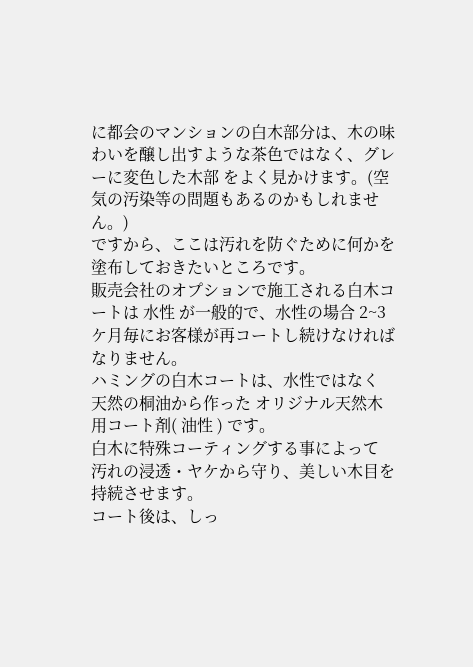に都会のマンションの白木部分は、木の味わいを醸し出すような茶色ではなく、グレーに変色した木部 をよく見かけます。(空気の汚染等の問題もあるのかもしれません。)
ですから、ここは汚れを防ぐために何かを塗布しておきたいところです。
販売会社のオプションで施工される白木コートは 水性 が一般的で、水性の場合 2~3ケ月毎にお客様が再コートし続けなければなりません。
ハミングの白木コートは、水性ではなく 天然の桐油から作った オリジナル天然木用コート剤( 油性 ) です。
白木に特殊コーティングする事によって 汚れの浸透・ヤケから守り、美しい木目を持続させます。
コート後は、しっ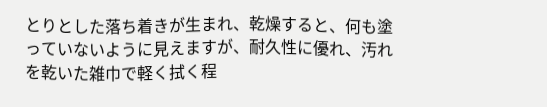とりとした落ち着きが生まれ、乾燥すると、何も塗っていないように見えますが、耐久性に優れ、汚れを乾いた雑巾で軽く拭く程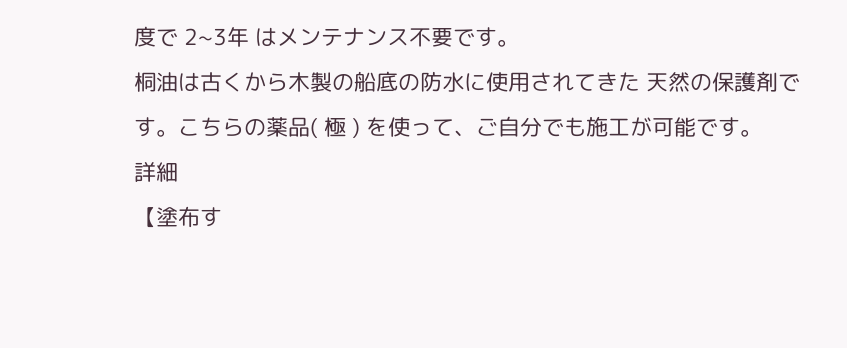度で 2~3年 はメンテナンス不要です。
桐油は古くから木製の船底の防水に使用されてきた 天然の保護剤です。こちらの薬品( 極 ) を使って、ご自分でも施工が可能です。
詳細
【塗布す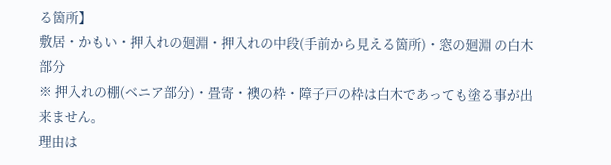る箇所】
敷居・かもい・押入れの廻淵・押入れの中段(手前から見える箇所)・窓の廻淵 の白木部分
※ 押入れの棚(ベニア部分)・畳寄・襖の枠・障子戸の枠は白木であっても塗る事が出来ません。
理由は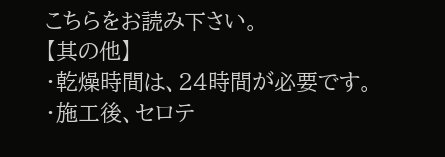こちらをお読み下さい。
【其の他】
・乾燥時間は、24時間が必要です。
・施工後、セロテ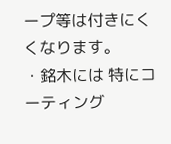ープ等は付きにくくなります。
・銘木には 特にコーティング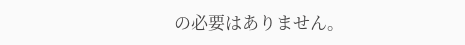の必要はありません。